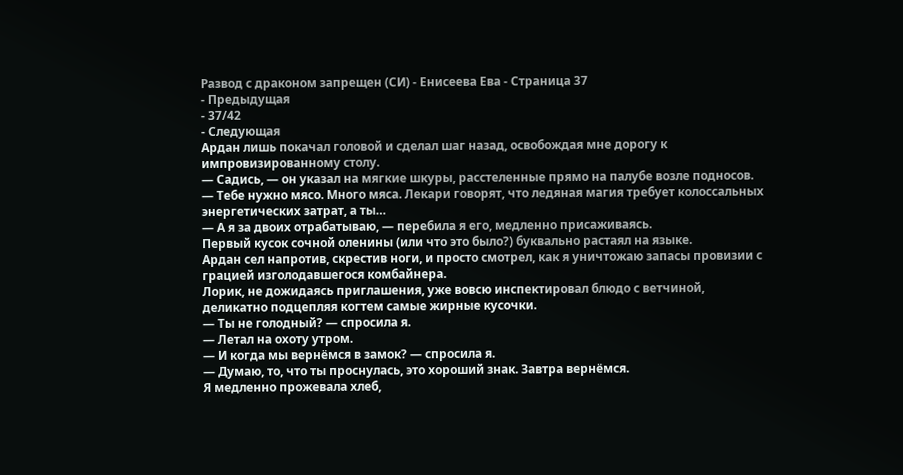Развод с драконом запрещен (СИ) - Енисеева Ева - Страница 37
- Предыдущая
- 37/42
- Следующая
Ардан лишь покачал головой и сделал шаг назад, освобождая мне дорогу к импровизированному столу.
— Садись, — он указал на мягкие шкуры, расстеленные прямо на палубе возле подносов. — Тебе нужно мясо. Много мяса. Лекари говорят, что ледяная магия требует колоссальных энергетических затрат, а ты…
— А я за двоих отрабатываю, — перебила я его, медленно присаживаясь.
Первый кусок сочной оленины (или что это было?) буквально растаял на языке.
Ардан сел напротив, скрестив ноги, и просто смотрел, как я уничтожаю запасы провизии с грацией изголодавшегося комбайнера.
Лорик, не дожидаясь приглашения, уже вовсю инспектировал блюдо с ветчиной, деликатно подцепляя когтем самые жирные кусочки.
— Ты не голодный? — спросила я.
— Летал на охоту утром.
— И когда мы вернёмся в замок? — спросила я.
— Думаю, то, что ты проснулась, это хороший знак. Завтра вернёмся.
Я медленно прожевала хлеб,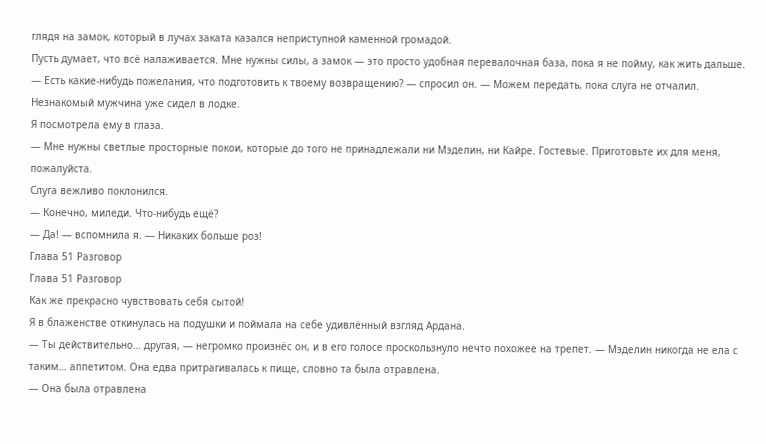глядя на замок, который в лучах заката казался неприступной каменной громадой.
Пусть думает, что всё налаживается. Мне нужны силы, а замок — это просто удобная перевалочная база, пока я не пойму, как жить дальше.
— Есть какие-нибудь пожелания, что подготовить к твоему возвращению? — спросил он. — Можем передать, пока слуга не отчалил.
Незнакомый мужчина уже сидел в лодке.
Я посмотрела ему в глаза.
— Мне нужны светлые просторные покои, которые до того не принадлежали ни Мэделин, ни Кайре. Гостевые. Приготовьте их для меня, пожалуйста.
Слуга вежливо поклонился.
— Конечно, миледи. Что-нибудь ещё?
— Да! — вспомнила я. — Никаких больше роз!
Глава 51 Разговор
Глава 51 Разговор
Как же прекрасно чувствовать себя сытой!
Я в блаженстве откинулась на подушки и поймала на себе удивлённый взгляд Ардана.
— Ты действительно… другая, — негромко произнёс он, и в его голосе проскользнуло нечто похожее на трепет. — Мэделин никогда не ела с таким… аппетитом. Она едва притрагивалась к пище, словно та была отравлена.
— Она была отравлена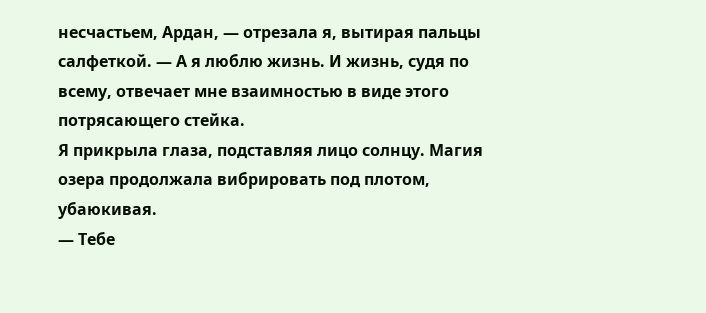несчастьем, Ардан, — отрезала я, вытирая пальцы салфеткой. — А я люблю жизнь. И жизнь, судя по всему, отвечает мне взаимностью в виде этого потрясающего стейка.
Я прикрыла глаза, подставляя лицо солнцу. Магия озера продолжала вибрировать под плотом, убаюкивая.
— Тебе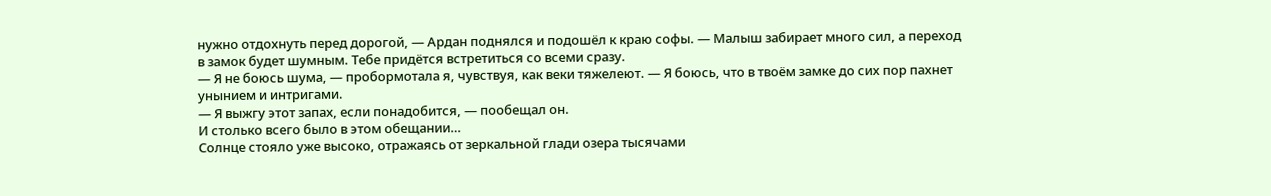нужно отдохнуть перед дорогой, — Ардан поднялся и подошёл к краю софы. — Малыш забирает много сил, а переход в замок будет шумным. Тебе придётся встретиться со всеми сразу.
— Я не боюсь шума, — пробормотала я, чувствуя, как веки тяжелеют. — Я боюсь, что в твоём замке до сих пор пахнет унынием и интригами.
— Я выжгу этот запах, если понадобится, — пообещал он.
И столько всего было в этом обещании…
Солнце стояло уже высоко, отражаясь от зеркальной глади озера тысячами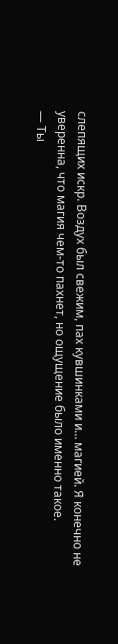слепящих искр. Воздух был свежим, пах кувшинками и… магией. Я конечно не уверенна, что магия чем-то пахнет, но ощущение было именно такое.
— Ты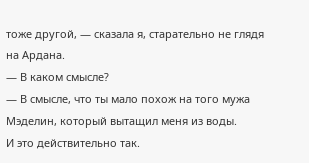тоже другой, — сказала я, старательно не глядя на Ардана.
— В каком смысле?
— В смысле, что ты мало похож на того мужа Мэделин, который вытащил меня из воды.
И это действительно так.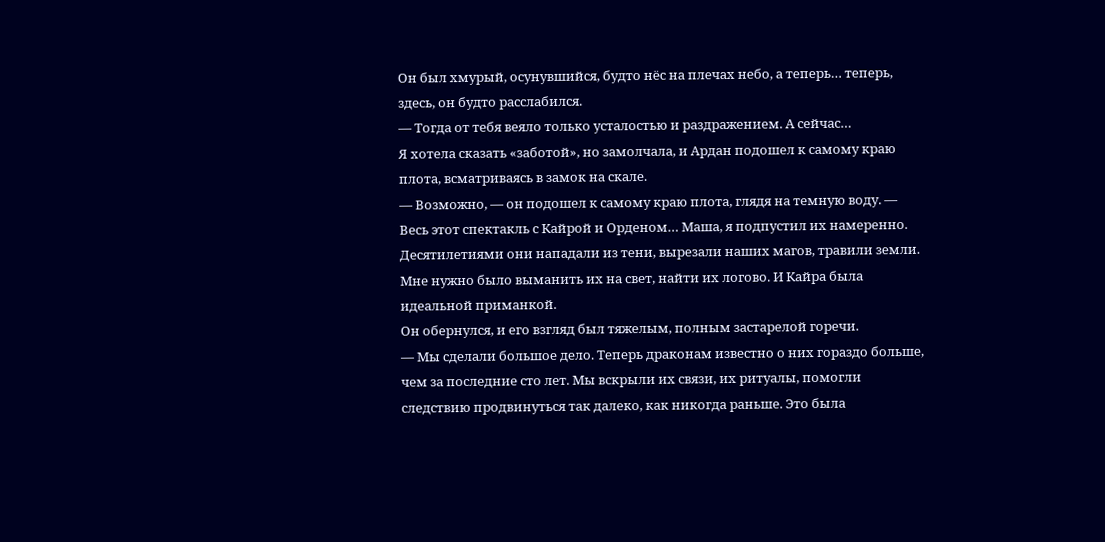Он был хмурый, осунувшийся, будто нёс на плечах небо, а теперь… теперь, здесь, он будто расслабился.
— Тогда от тебя веяло только усталостью и раздражением. А сейчас…
Я хотела сказать «заботой», но замолчала, и Ардан подошел к самому краю плота, всматриваясь в замок на скале.
— Возможно, — он подошел к самому краю плота, глядя на темную воду. — Весь этот спектакль с Кайрой и Орденом… Маша, я подпустил их намеренно. Десятилетиями они нападали из тени, вырезали наших магов, травили земли. Мне нужно было выманить их на свет, найти их логово. И Кайра была идеальной приманкой.
Он обернулся, и его взгляд был тяжелым, полным застарелой горечи.
— Мы сделали большое дело. Теперь драконам известно о них гораздо больше, чем за последние сто лет. Мы вскрыли их связи, их ритуалы, помогли следствию продвинуться так далеко, как никогда раньше. Это была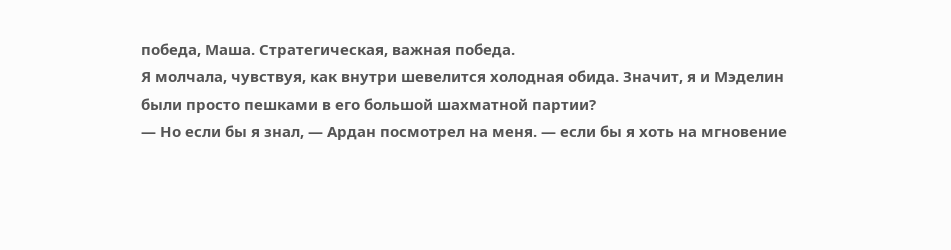победа, Маша. Стратегическая, важная победа.
Я молчала, чувствуя, как внутри шевелится холодная обида. Значит, я и Мэделин были просто пешками в его большой шахматной партии?
— Но если бы я знал, — Ардан посмотрел на меня. — если бы я хоть на мгновение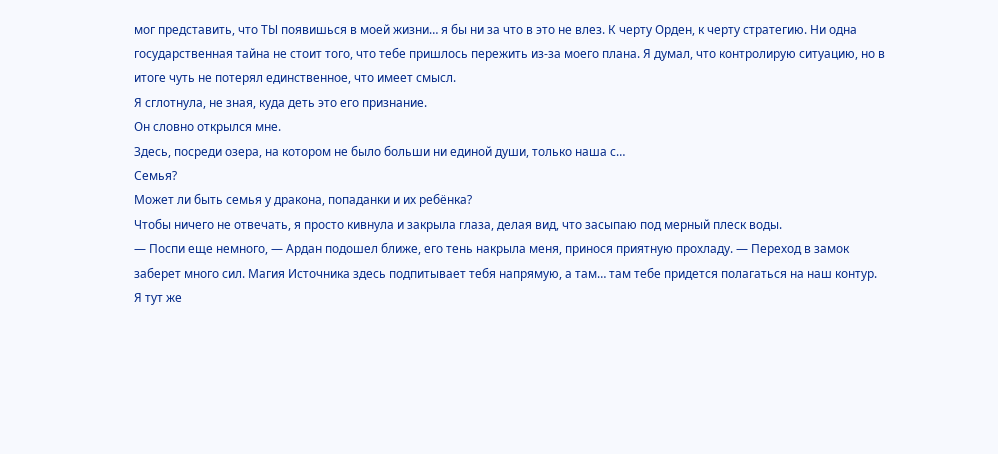мог представить, что ТЫ появишься в моей жизни… я бы ни за что в это не влез. К черту Орден, к черту стратегию. Ни одна государственная тайна не стоит того, что тебе пришлось пережить из-за моего плана. Я думал, что контролирую ситуацию, но в итоге чуть не потерял единственное, что имеет смысл.
Я сглотнула, не зная, куда деть это его признание.
Он словно открылся мне.
Здесь, посреди озера, на котором не было больши ни единой души, только наша с…
Семья?
Может ли быть семья у дракона, попаданки и их ребёнка?
Чтобы ничего не отвечать, я просто кивнула и закрыла глаза, делая вид, что засыпаю под мерный плеск воды.
— Поспи еще немного, — Ардан подошел ближе, его тень накрыла меня, принося приятную прохладу. — Переход в замок заберет много сил. Магия Источника здесь подпитывает тебя напрямую, а там… там тебе придется полагаться на наш контур.
Я тут же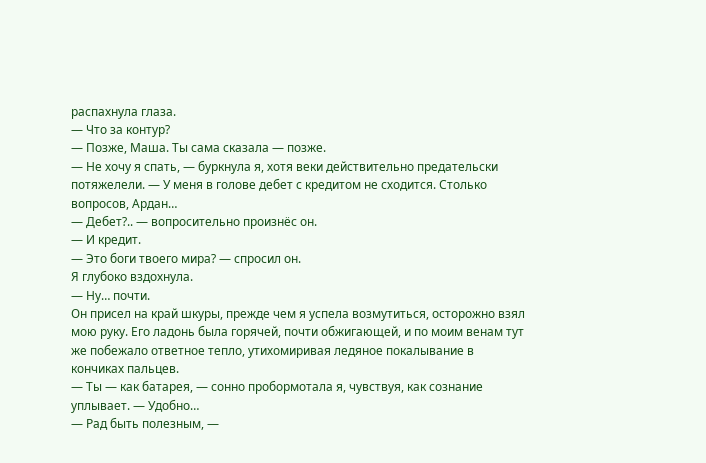распахнула глаза.
— Что за контур?
— Позже, Маша. Ты сама сказала — позже.
— Не хочу я спать, — буркнула я, хотя веки действительно предательски потяжелели. — У меня в голове дебет с кредитом не сходится. Столько вопросов, Ардан…
— Дебет?.. — вопросительно произнёс он.
— И кредит.
— Это боги твоего мира? — спросил он.
Я глубоко вздохнула.
— Ну… почти.
Он присел на край шкуры, прежде чем я успела возмутиться, осторожно взял мою руку. Его ладонь была горячей, почти обжигающей, и по моим венам тут же побежало ответное тепло, утихомиривая ледяное покалывание в кончиках пальцев.
— Ты — как батарея, — сонно пробормотала я, чувствуя, как сознание уплывает. — Удобно…
— Рад быть полезным, —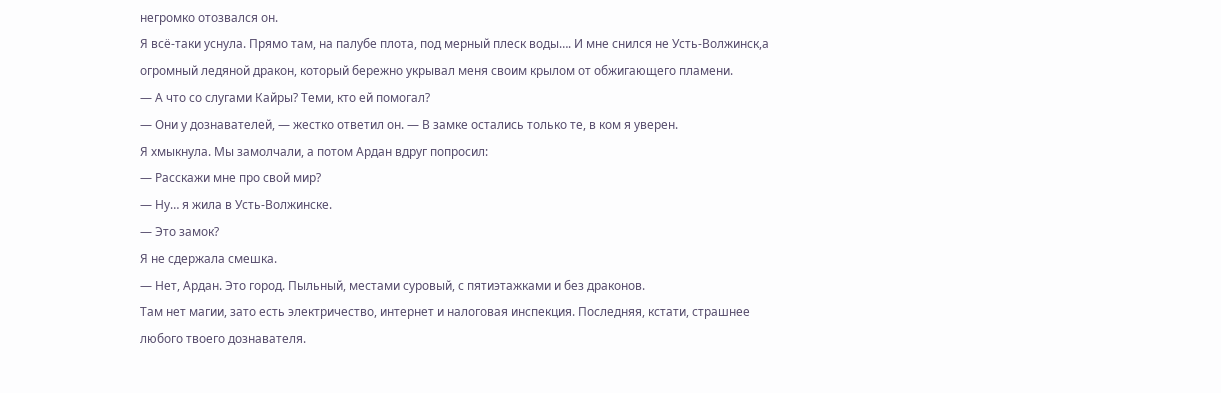негромко отозвался он.
Я всё-таки уснула. Прямо там, на палубе плота, под мерный плеск воды…. И мне снился не Усть-Волжинск,а огромный ледяной дракон, который бережно укрывал меня своим крылом от обжигающего пламени.
— А что со слугами Кайры? Теми, кто ей помогал?
— Они у дознавателей, — жестко ответил он. — В замке остались только те, в ком я уверен.
Я хмыкнула. Мы замолчали, а потом Ардан вдруг попросил:
— Расскажи мне про свой мир?
— Ну… я жила в Усть-Волжинске.
— Это замок?
Я не сдержала смешка.
— Нет, Ардан. Это город. Пыльный, местами суровый, с пятиэтажками и без драконов.
Там нет магии, зато есть электричество, интернет и налоговая инспекция. Последняя, кстати, страшнее любого твоего дознавателя.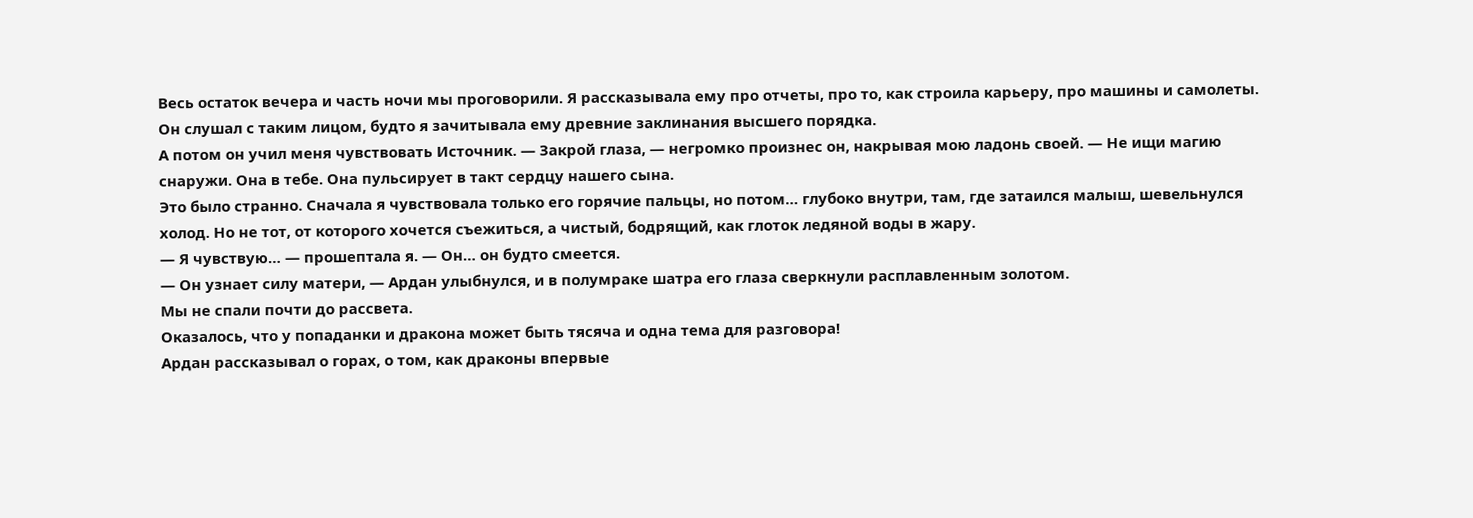Весь остаток вечера и часть ночи мы проговорили. Я рассказывала ему про отчеты, про то, как строила карьеру, про машины и самолеты. Он слушал с таким лицом, будто я зачитывала ему древние заклинания высшего порядка.
А потом он учил меня чувствовать Источник. — Закрой глаза, — негромко произнес он, накрывая мою ладонь своей. — Не ищи магию снаружи. Она в тебе. Она пульсирует в такт сердцу нашего сына.
Это было странно. Сначала я чувствовала только его горячие пальцы, но потом… глубоко внутри, там, где затаился малыш, шевельнулся холод. Но не тот, от которого хочется съежиться, а чистый, бодрящий, как глоток ледяной воды в жару.
— Я чувствую… — прошептала я. — Он… он будто смеется.
— Он узнает силу матери, — Ардан улыбнулся, и в полумраке шатра его глаза сверкнули расплавленным золотом.
Мы не спали почти до рассвета.
Оказалось, что у попаданки и дракона может быть тясяча и одна тема для разговора!
Ардан рассказывал о горах, о том, как драконы впервые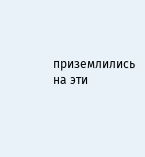приземлились на эти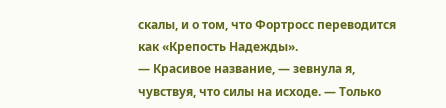скалы, и о том, что Фортросс переводится как «Крепость Надежды».
— Красивое название, — зевнула я, чувствуя, что силы на исходе. — Только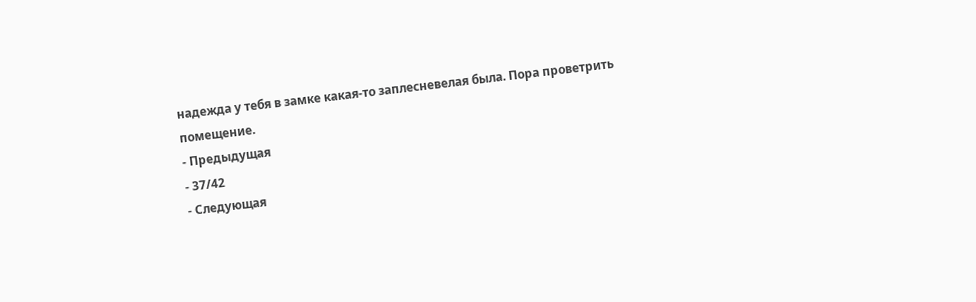надежда у тебя в замке какая-то заплесневелая была. Пора проветрить помещение.
- Предыдущая
- 37/42
- Следующая